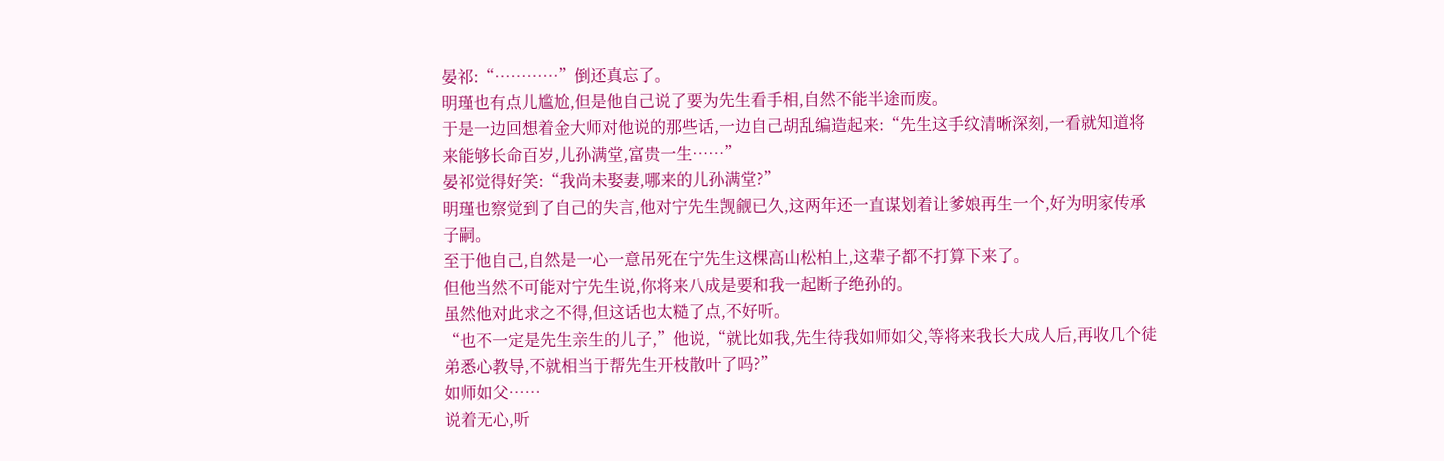晏祁:“…………”倒还真忘了。
明瑾也有点儿尴尬,但是他自己说了要为先生看手相,自然不能半途而废。
于是一边回想着金大师对他说的那些话,一边自己胡乱编造起来:“先生这手纹清晰深刻,一看就知道将来能够长命百岁,儿孙满堂,富贵一生……”
晏祁觉得好笑:“我尚未娶妻,哪来的儿孙满堂?”
明瑾也察觉到了自己的失言,他对宁先生觊觎已久,这两年还一直谋划着让爹娘再生一个,好为明家传承子嗣。
至于他自己,自然是一心一意吊死在宁先生这棵高山松柏上,这辈子都不打算下来了。
但他当然不可能对宁先生说,你将来八成是要和我一起断子绝孙的。
虽然他对此求之不得,但这话也太糙了点,不好听。
“也不一定是先生亲生的儿子,”他说,“就比如我,先生待我如师如父,等将来我长大成人后,再收几个徒弟悉心教导,不就相当于帮先生开枝散叶了吗?”
如师如父……
说着无心,听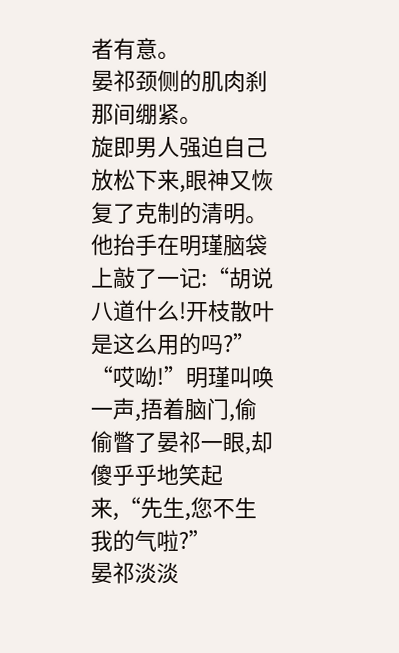者有意。
晏祁颈侧的肌肉刹那间绷紧。
旋即男人强迫自己放松下来,眼神又恢复了克制的清明。
他抬手在明瑾脑袋上敲了一记:“胡说八道什么!开枝散叶是这么用的吗?”
“哎呦!”明瑾叫唤一声,捂着脑门,偷偷瞥了晏祁一眼,却傻乎乎地笑起来,“先生,您不生我的气啦?”
晏祁淡淡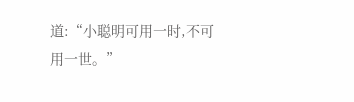道:“小聪明可用一时,不可用一世。”